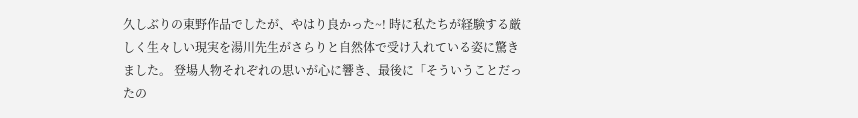久しぶりの東野作品でしたが、やはり良かった~! 時に私たちが経験する厳しく生々しい現実を湯川先生がさらりと自然体で受け入れている姿に驚きました。 登場人物それぞれの思いが心に響き、最後に「そういうことだったの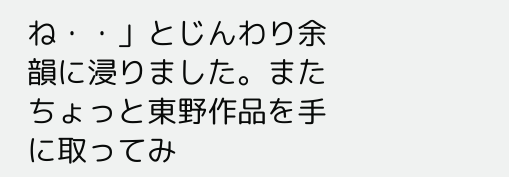ね・・」とじんわり余韻に浸りました。またちょっと東野作品を手に取ってみ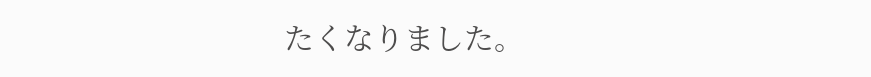たくなりました。